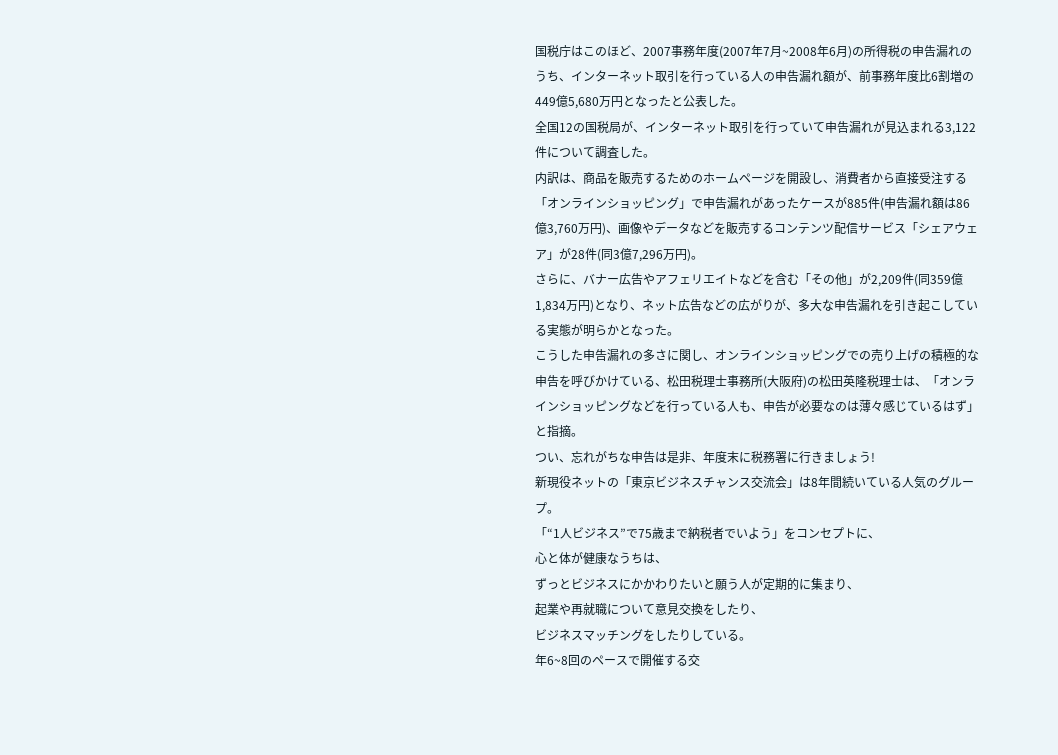国税庁はこのほど、2007事務年度(2007年7月~2008年6月)の所得税の申告漏れのうち、インターネット取引を行っている人の申告漏れ額が、前事務年度比6割増の449億5,680万円となったと公表した。
全国12の国税局が、インターネット取引を行っていて申告漏れが見込まれる3,122件について調査した。
内訳は、商品を販売するためのホームページを開設し、消費者から直接受注する「オンラインショッピング」で申告漏れがあったケースが885件(申告漏れ額は86億3,760万円)、画像やデータなどを販売するコンテンツ配信サービス「シェアウェア」が28件(同3億7,296万円)。
さらに、バナー広告やアフェリエイトなどを含む「その他」が2,209件(同359億1,834万円)となり、ネット広告などの広がりが、多大な申告漏れを引き起こしている実態が明らかとなった。
こうした申告漏れの多さに関し、オンラインショッピングでの売り上げの積極的な申告を呼びかけている、松田税理士事務所(大阪府)の松田英隆税理士は、「オンラインショッピングなどを行っている人も、申告が必要なのは薄々感じているはず」と指摘。
つい、忘れがちな申告は是非、年度末に税務署に行きましょう!
新現役ネットの「東京ビジネスチャンス交流会」は8年間続いている人気のグループ。
「“1人ビジネス”で75歳まで納税者でいよう」をコンセプトに、
心と体が健康なうちは、
ずっとビジネスにかかわりたいと願う人が定期的に集まり、
起業や再就職について意見交換をしたり、
ビジネスマッチングをしたりしている。
年6~8回のペースで開催する交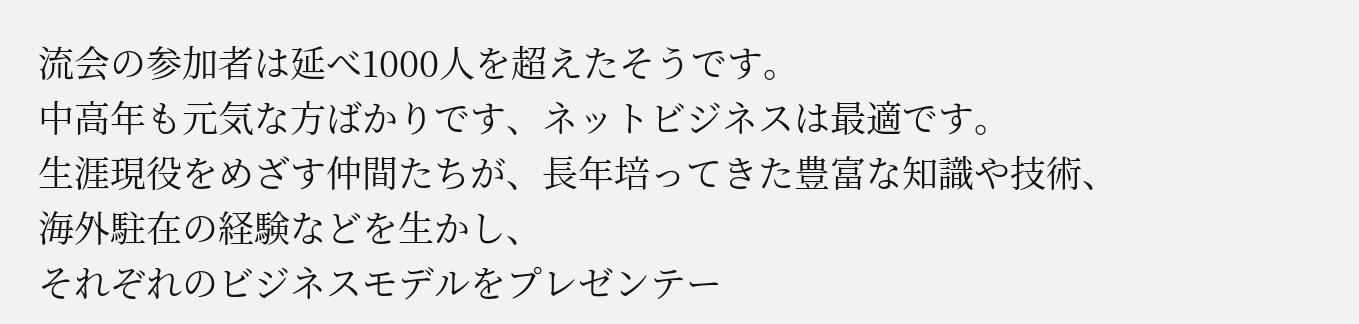流会の参加者は延べ1000人を超えたそうです。
中高年も元気な方ばかりです、ネットビジネスは最適です。
生涯現役をめざす仲間たちが、長年培ってきた豊富な知識や技術、
海外駐在の経験などを生かし、
それぞれのビジネスモデルをプレゼンテー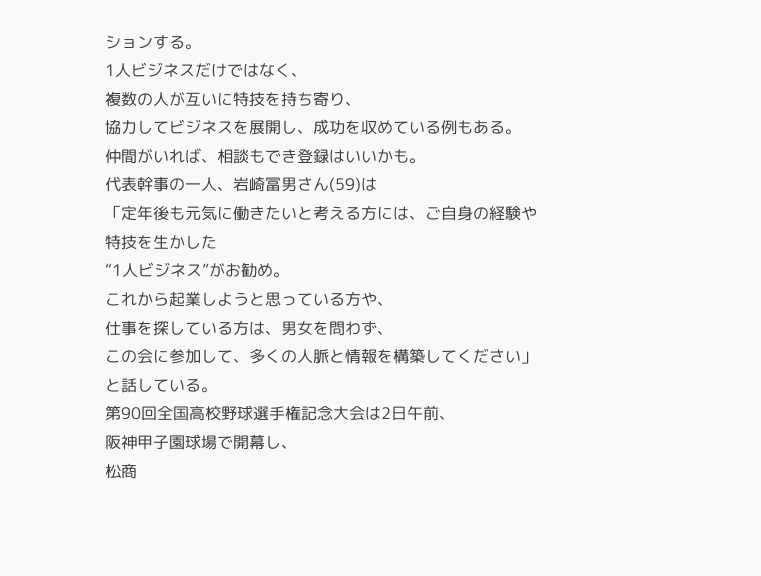ションする。
1人ビジネスだけではなく、
複数の人が互いに特技を持ち寄り、
協力してビジネスを展開し、成功を収めている例もある。
仲間がいれば、相談もでき登録はいいかも。
代表幹事の一人、岩崎冨男さん(59)は
「定年後も元気に働きたいと考える方には、ご自身の経験や特技を生かした
“1人ビジネス”がお勧め。
これから起業しようと思っている方や、
仕事を探している方は、男女を問わず、
この会に参加して、多くの人脈と情報を構築してください」と話している。
第90回全国高校野球選手権記念大会は2日午前、
阪神甲子園球場で開幕し、
松商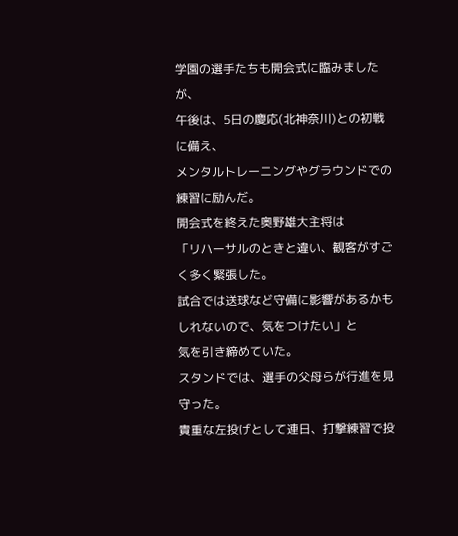学園の選手たちも開会式に臨みましたが、
午後は、5日の慶応(北神奈川)との初戦に備え、
メンタルトレーニングやグラウンドでの練習に励んだ。
開会式を終えた奥野雄大主将は
「リハーサルのときと違い、観客がすごく多く緊張した。
試合では送球など守備に影響があるかもしれないので、気をつけたい」と
気を引き締めていた。
スタンドでは、選手の父母らが行進を見守った。
貴重な左投げとして連日、打撃練習で投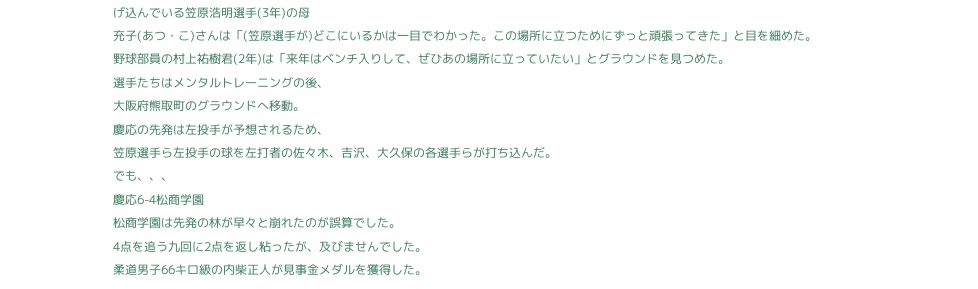げ込んでいる笠原浩明選手(3年)の母
充子(あつ・こ)さんは「(笠原選手が)どこにいるかは一目でわかった。この場所に立つためにずっと頑張ってきた」と目を細めた。
野球部員の村上祐樹君(2年)は「来年はベンチ入りして、ぜひあの場所に立っていたい」とグラウンドを見つめた。
選手たちはメンタルトレーニングの後、
大阪府熊取町のグラウンドへ移動。
慶応の先発は左投手が予想されるため、
笠原選手ら左投手の球を左打者の佐々木、吉沢、大久保の各選手らが打ち込んだ。
でも、、、
慶応6-4松商学園
松商学園は先発の林が早々と崩れたのが誤算でした。
4点を追う九回に2点を返し粘ったが、及びませんでした。
柔道男子66キロ級の内柴正人が見事金メダルを獲得した。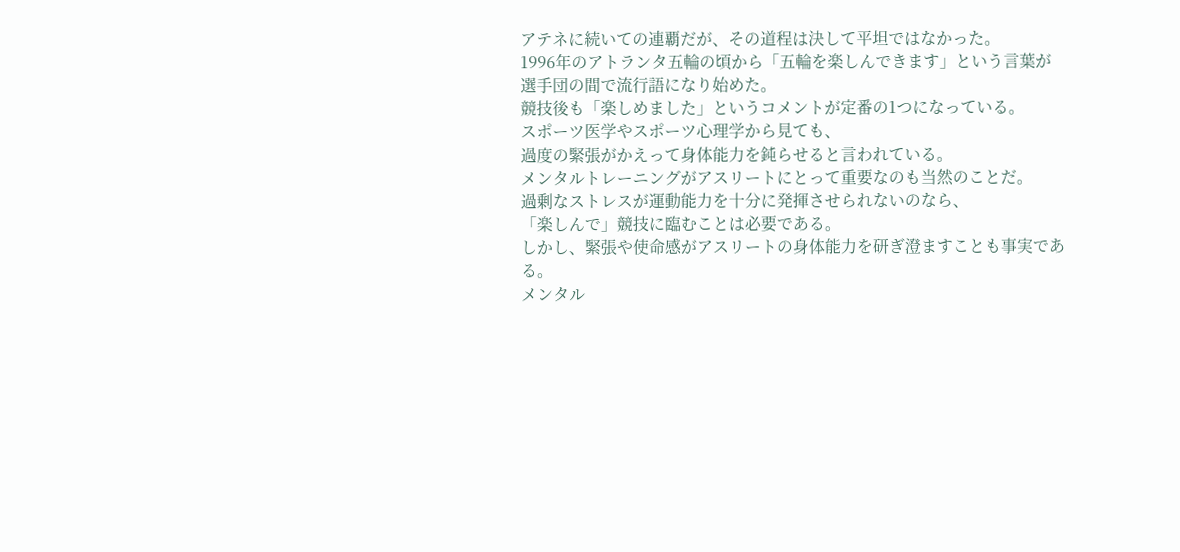アテネに続いての連覇だが、その道程は決して平坦ではなかった。
1996年のアトランタ五輪の頃から「五輪を楽しんできます」という言葉が
選手団の間で流行語になり始めた。
競技後も「楽しめました」というコメントが定番の1つになっている。
スポーツ医学やスポーツ心理学から見ても、
過度の緊張がかえって身体能力を鈍らせると言われている。
メンタルトレーニングがアスリートにとって重要なのも当然のことだ。
過剰なストレスが運動能力を十分に発揮させられないのなら、
「楽しんで」競技に臨むことは必要である。
しかし、緊張や使命感がアスリートの身体能力を研ぎ澄ますことも事実である。
メンタル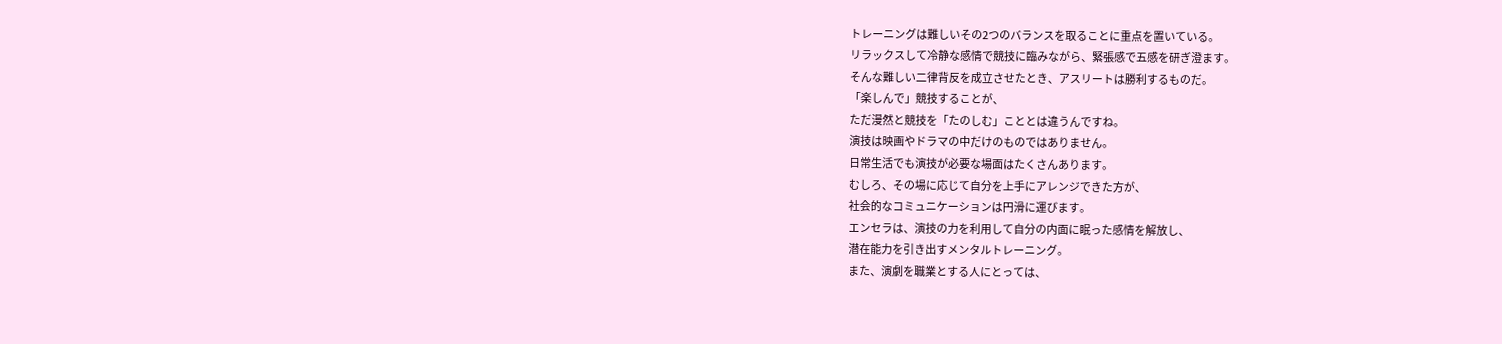トレーニングは難しいその2つのバランスを取ることに重点を置いている。
リラックスして冷静な感情で競技に臨みながら、緊張感で五感を研ぎ澄ます。
そんな難しい二律背反を成立させたとき、アスリートは勝利するものだ。
「楽しんで」競技することが、
ただ漫然と競技を「たのしむ」こととは違うんですね。
演技は映画やドラマの中だけのものではありません。
日常生活でも演技が必要な場面はたくさんあります。
むしろ、その場に応じて自分を上手にアレンジできた方が、
社会的なコミュニケーションは円滑に運びます。
エンセラは、演技の力を利用して自分の内面に眠った感情を解放し、
潜在能力を引き出すメンタルトレーニング。
また、演劇を職業とする人にとっては、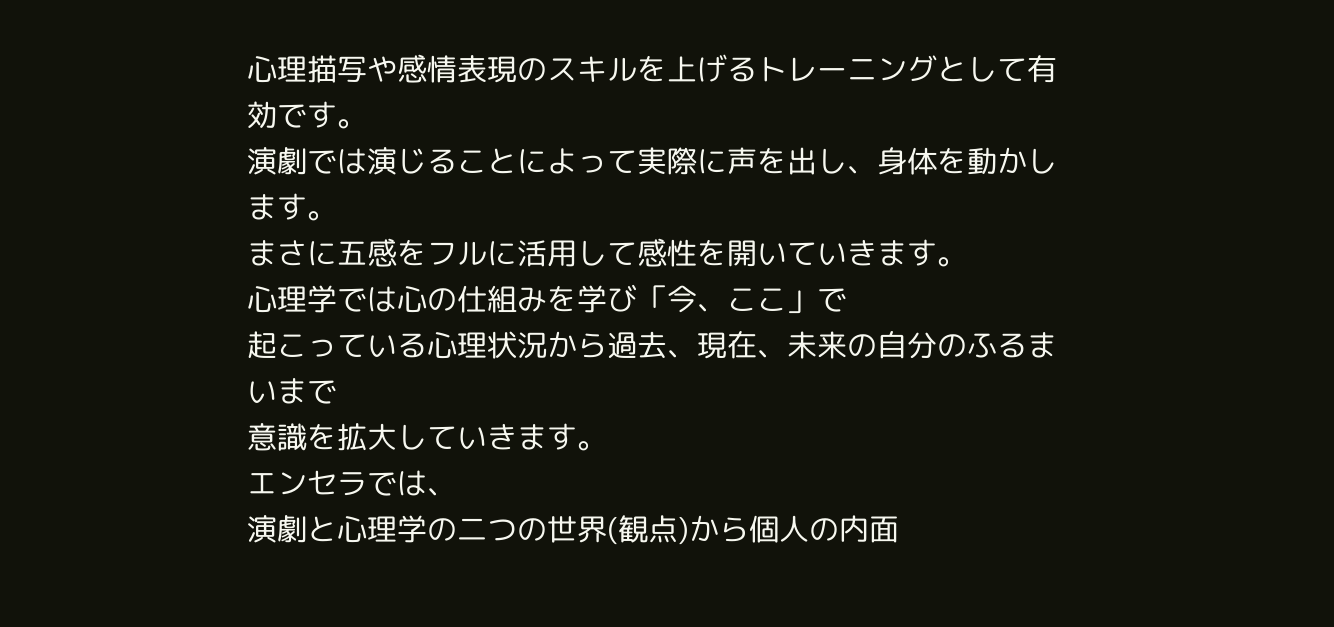心理描写や感情表現のスキルを上げるトレーニングとして有効です。
演劇では演じることによって実際に声を出し、身体を動かします。
まさに五感をフルに活用して感性を開いていきます。
心理学では心の仕組みを学び「今、ここ」で
起こっている心理状況から過去、現在、未来の自分のふるまいまで
意識を拡大していきます。
エンセラでは、
演劇と心理学の二つの世界(観点)から個人の内面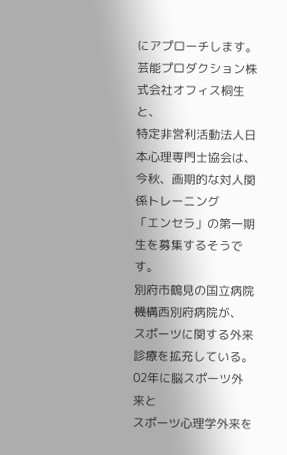にアプローチします。
芸能プロダクション株式会社オフィス桐生と、
特定非営利活動法人日本心理専門士協会は、
今秋、画期的な対人関係トレーニング
「エンセラ」の第一期生を募集するそうです。
別府市鶴見の国立病院機構西別府病院が、
スポーツに関する外来診療を拡充している。
02年に脳スポーツ外来と
スポーツ心理学外来を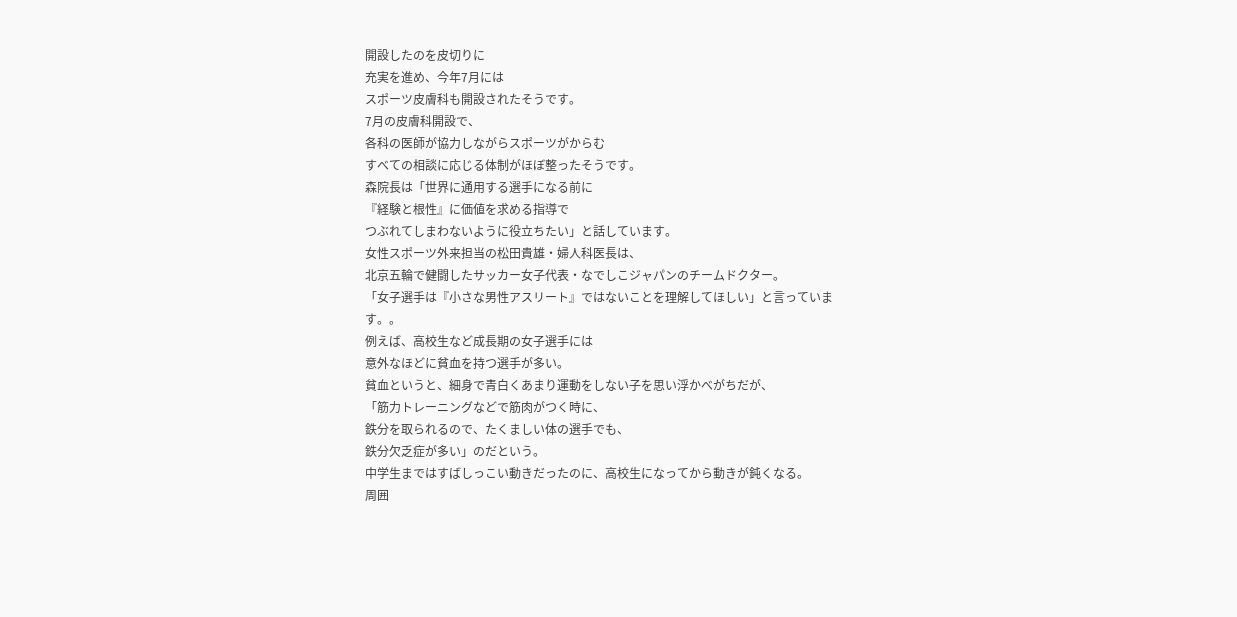開設したのを皮切りに
充実を進め、今年7月には
スポーツ皮膚科も開設されたそうです。
7月の皮膚科開設で、
各科の医師が協力しながらスポーツがからむ
すべての相談に応じる体制がほぼ整ったそうです。
森院長は「世界に通用する選手になる前に
『経験と根性』に価値を求める指導で
つぶれてしまわないように役立ちたい」と話しています。
女性スポーツ外来担当の松田貴雄・婦人科医長は、
北京五輪で健闘したサッカー女子代表・なでしこジャパンのチームドクター。
「女子選手は『小さな男性アスリート』ではないことを理解してほしい」と言っています。。
例えば、高校生など成長期の女子選手には
意外なほどに貧血を持つ選手が多い。
貧血というと、細身で青白くあまり運動をしない子を思い浮かべがちだが、
「筋力トレーニングなどで筋肉がつく時に、
鉄分を取られるので、たくましい体の選手でも、
鉄分欠乏症が多い」のだという。
中学生まではすばしっこい動きだったのに、高校生になってから動きが鈍くなる。
周囲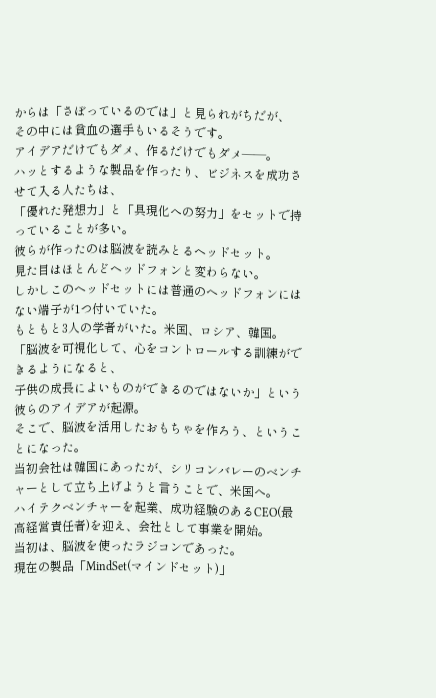からは「さぼっているのでは」と見られがちだが、
その中には貧血の選手もいるそうです。
アイデアだけでもダメ、作るだけでもダメ――。
ハッとするような製品を作ったり、ビジネスを成功させて入る人たちは、
「優れた発想力」と「具現化への努力」をセットで持っていることが多い。
彼らが作ったのは脳波を読みとるヘッドセット。
見た目はほとんどヘッドフォンと変わらない。
しかしこのヘッドセットには普通のヘッドフォンにはない端子が1つ付いていた。
もともと3人の学者がいた。米国、ロシア、韓国。
「脳波を可視化して、心をコントロールする訓練ができるようになると、
子供の成長によいものができるのではないか」という彼らのアイデアが起源。
そこで、脳波を活用したおもちゃを作ろう、ということになった。
当初会社は韓国にあったが、シリコンバレーのベンチャーとして立ち上げようと言うことで、米国へ。
ハイテクベンチャーを起業、成功経験のあるCEO(最高経営責任者)を迎え、会社として事業を開始。
当初は、脳波を使ったラジコンであった。
現在の製品「MindSet(マインドセット)」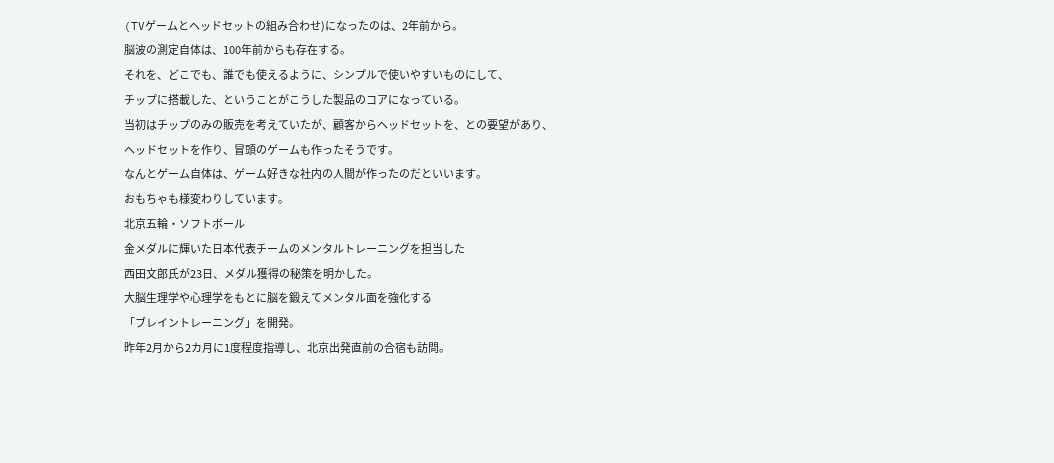(TVゲームとヘッドセットの組み合わせ)になったのは、2年前から。
脳波の測定自体は、100年前からも存在する。
それを、どこでも、誰でも使えるように、シンプルで使いやすいものにして、
チップに搭載した、ということがこうした製品のコアになっている。
当初はチップのみの販売を考えていたが、顧客からヘッドセットを、との要望があり、
ヘッドセットを作り、冒頭のゲームも作ったそうです。
なんとゲーム自体は、ゲーム好きな社内の人間が作ったのだといいます。
おもちゃも様変わりしています。
北京五輪・ソフトボール
金メダルに輝いた日本代表チームのメンタルトレーニングを担当した
西田文郎氏が23日、メダル獲得の秘策を明かした。
大脳生理学や心理学をもとに脳を鍛えてメンタル面を強化する
「ブレイントレーニング」を開発。
昨年2月から2カ月に1度程度指導し、北京出発直前の合宿も訪問。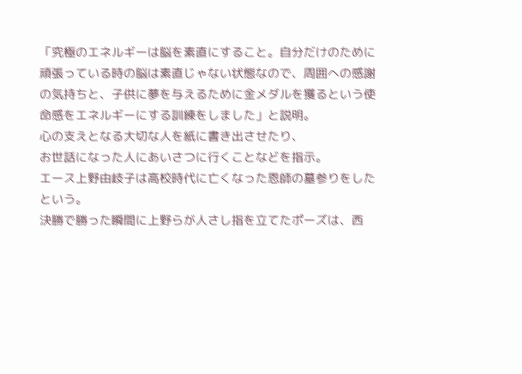「究極のエネルギーは脳を素直にすること。自分だけのために頑張っている時の脳は素直じゃない状態なので、周囲への感謝の気持ちと、子供に夢を与えるために金メダルを獲るという使命感をエネルギーにする訓練をしました」と説明。
心の支えとなる大切な人を紙に書き出させたり、
お世話になった人にあいさつに行くことなどを指示。
エース上野由岐子は高校時代に亡くなった恩師の墓参りをしたという。
決勝で勝った瞬間に上野らが人さし指を立てたポーズは、西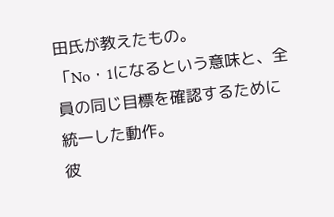田氏が教えたもの。
「No・1になるという意味と、全員の同じ目標を確認するために統一した動作。
彼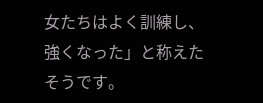女たちはよく訓練し、強くなった」と称えたそうです。